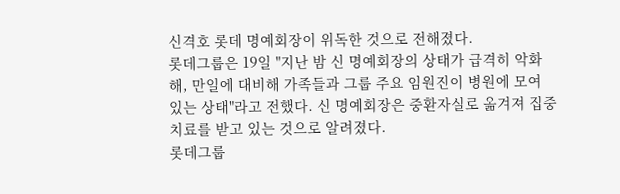신격호 롯데 명예회장이 위독한 것으로 전해졌다.
롯데그룹은 19일 "지난 밤 신 명예회장의 상태가 급격히 악화해, 만일에 대비해 가족들과 그룹 주요 임원진이 병원에 모여 있는 상태"라고 전했다. 신 명예회장은 중환자실로 옮겨져 집중치료를 받고 있는 것으로 알려졌다.
롯데그룹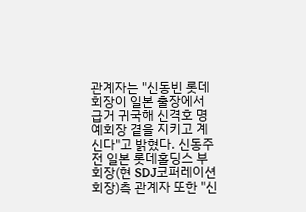관계자는 "신동빈 롯데 회장이 일본 출장에서 급거 귀국해 신격호 명예회장 곁을 지키고 계신다"고 밝혔다. 신동주 전 일본 롯데홀딩스 부회장(현 SDJ코퍼레이션 회장)측 관계자 또한 "신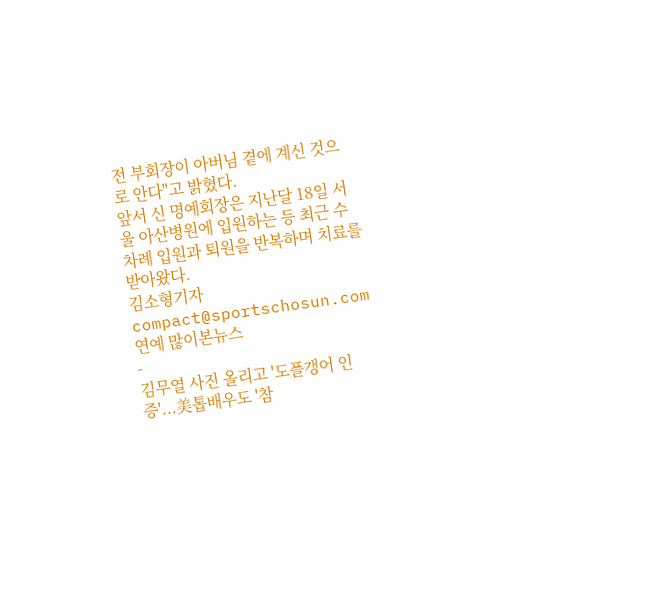전 부회장이 아버님 곁에 계신 것으로 안다"고 밝혔다.
앞서 신 명예회장은 지난달 18일 서울 아산병원에 입원하는 등 최근 수차례 입원과 퇴원을 반복하며 치료를 받아왔다.
김소형기자 compact@sportschosun.com
연예 많이본뉴스
-
김무열 사진 올리고 '도플갱어 인증'...美톱배우도 '참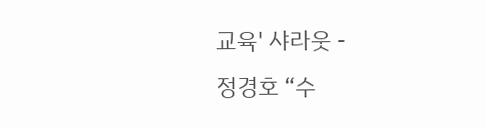교육' 샤라웃 -
정경호 “수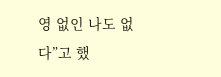영 없인 나도 없다”고 했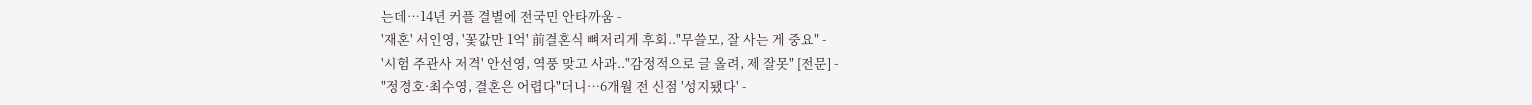는데…14년 커플 결별에 전국민 안타까움 -
'재혼' 서인영, '꽃값만 1억' 前결혼식 뼈저리게 후회.."무쓸모, 잘 사는 게 중요" -
'시험 주관사 저격' 안선영, 역풍 맞고 사과.."감정적으로 글 올려, 제 잘못" [전문] -
"정경호·최수영, 결혼은 어렵다"더니…6개월 전 신점 '성지됐다' -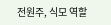전원주, 식모 역할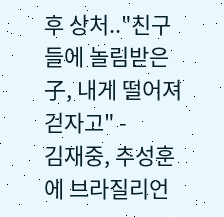후 상처.."친구들에 놀림받은 子, 내게 떨어져 걷자고" -
김재중, 추성훈에 브라질리언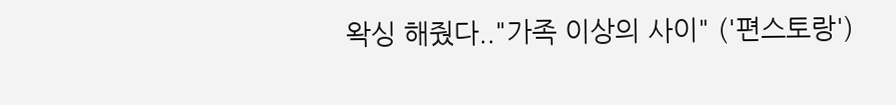왁싱 해줬다.."가족 이상의 사이" ('편스토랑')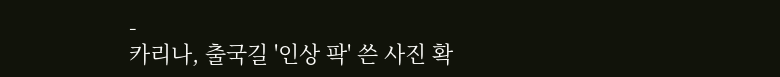-
카리나, 출국길 '인상 팍' 쓴 사진 확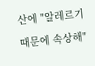산에 "알레르기 때문에 속상해"